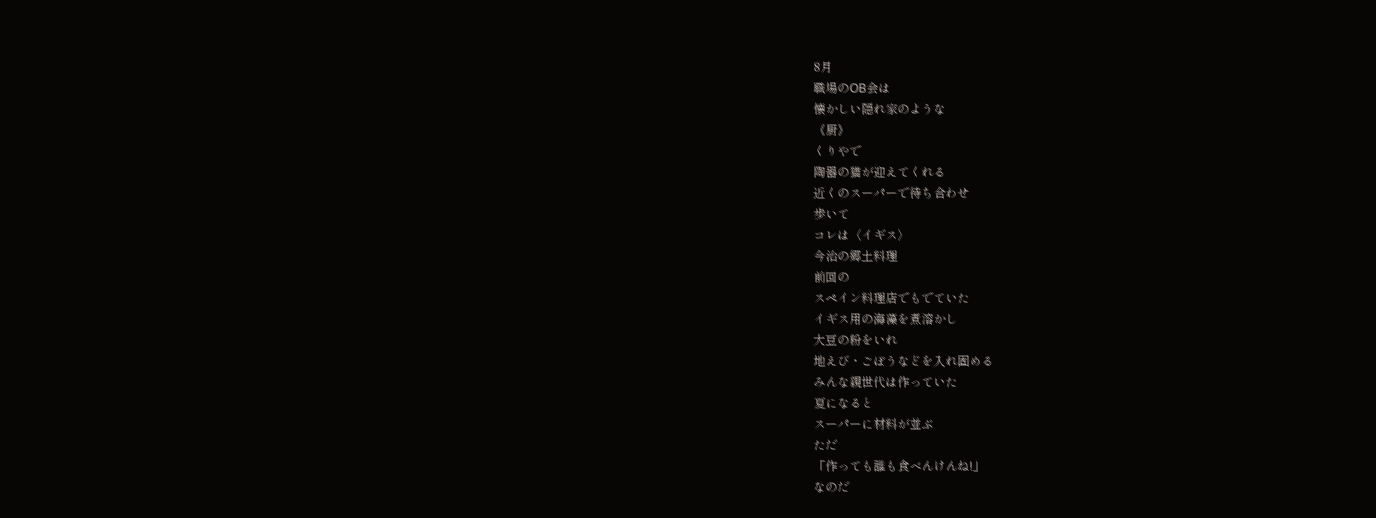8月
職場のOB会は
懐かしい隠れ家のような
《厨》
くりやで
陶器の猫が迎えてくれる
近くのスーパーで待ち合わせ
歩いて
コレは〈イギス〉
今治の郷土料理
前回の
スペイン料理店でもでていた
イギス用の海藻を煮溶かし
大豆の粉をいれ
地えび・ごぼうなどを入れ固める
みんな親世代は作っていた
夏になると
スーパーに材料が並ぶ
ただ
「作っても誰も食べんけんね!」
なのだ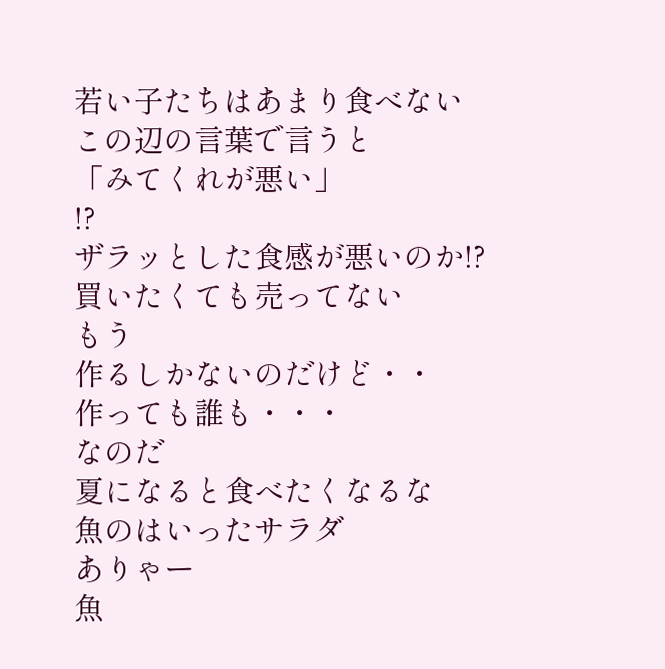若い子たちはあまり食べない
この辺の言葉で言うと
「みてくれが悪い」
!?
ザラッとした食感が悪いのか!?
買いたくても売ってない
もう
作るしかないのだけど・・
作っても誰も・・・
なのだ
夏になると食べたくなるな
魚のはいったサラダ
ありゃー
魚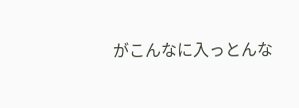がこんなに入っとんな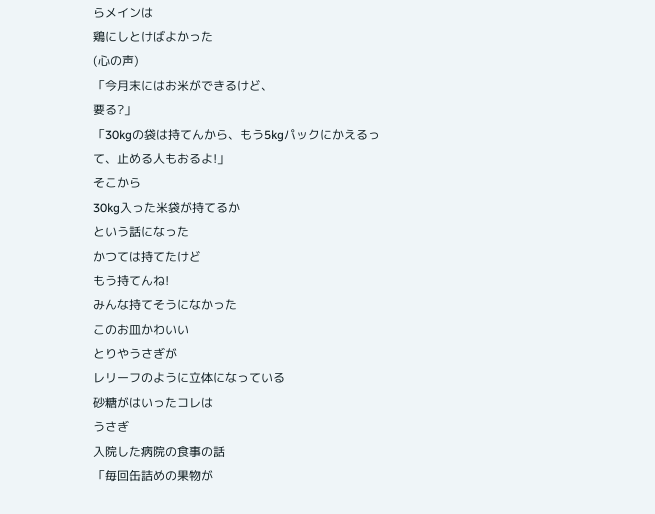らメインは
鶏にしとけばよかった
(心の声)
「今月末にはお米ができるけど、
要る?」
「30kgの袋は持てんから、もう5kgパックにかえるって、止める人もおるよ!」
そこから
30kg入った米袋が持てるか
という話になった
かつては持てたけど
もう持てんね!
みんな持てそうになかった
このお皿かわいい
とりやうさぎが
レリーフのように立体になっている
砂糖がはいったコレは
うさぎ
入院した病院の食事の話
「毎回缶詰めの果物が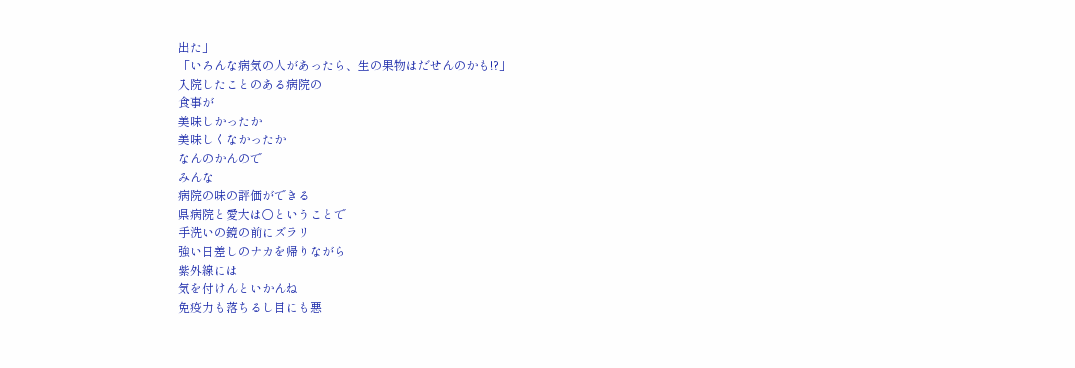出た」
「いろんな病気の人があったら、生の果物はだせんのかも!?」
入院したことのある病院の
食事が
美味しかったか
美味しくなかったか
なんのかんので
みんな
病院の味の評価ができる
県病院と愛大は○ということで
手洗いの鏡の前にズラリ
強い日差しのナカを帰りながら
紫外線には
気を付けんといかんね
免疫力も落ちるし目にも悪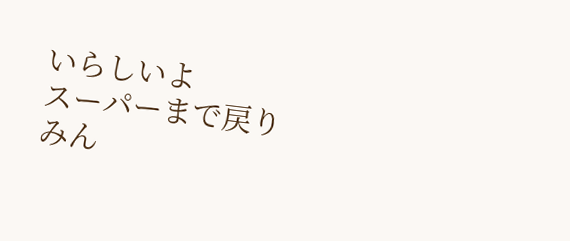いらしいよ
スーパーまで戻り
みん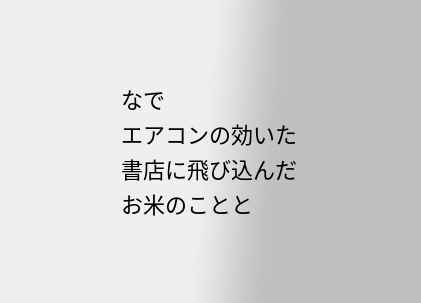なで
エアコンの効いた
書店に飛び込んだ
お米のことと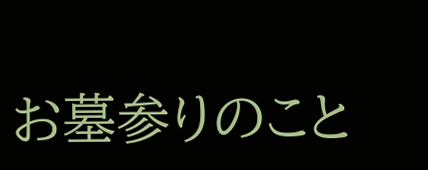お墓参りのこと